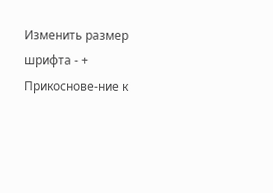Изменить размер шрифта - +
Прикоснове-ние к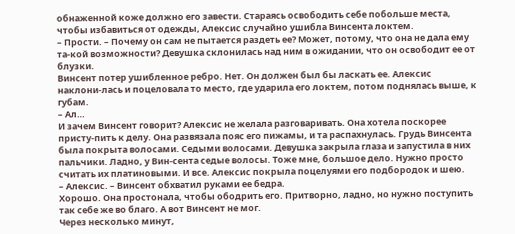обнаженной коже должно его завести. Стараясь освободить себе побольше места, чтобы избавиться от одежды, Алексис случайно ушибла Винсента локтем.
– Прости. – Почему он сам не пытается раздеть ее? Может, потому, что она не дала ему та-кой возможности? Девушка склонилась над ним в ожидании, что он освободит ее от блузки.
Винсент потер ушибленное ребро. Нет. Он должен был бы ласкать ее. Алексис наклони-лась и поцеловала то место, где ударила его локтем, потом поднялась выше, к губам.
– Ал…
И зачем Винсент говорит? Алексис не желала разговаривать. Она хотела поскорее присту-пить к делу. Она развязала пояс его пижамы, и та распахнулась. Грудь Винсента была покрыта волосами. Седыми волосами. Девушка закрыла глаза и запустила в них пальчики. Ладно, у Вин-сента седые волосы. Тоже мне, большое дело. Нужно просто считать их платиновыми. И все. Алексис покрыла поцелуями его подбородок и шею.
– Алексис. – Винсент обхватил руками ее бедра.
Хорошо. Она простонала, чтобы ободрить его. Притворно, ладно, но нужно поступить так себе же во благо. А вот Винсент не мог.
Через несколько минут,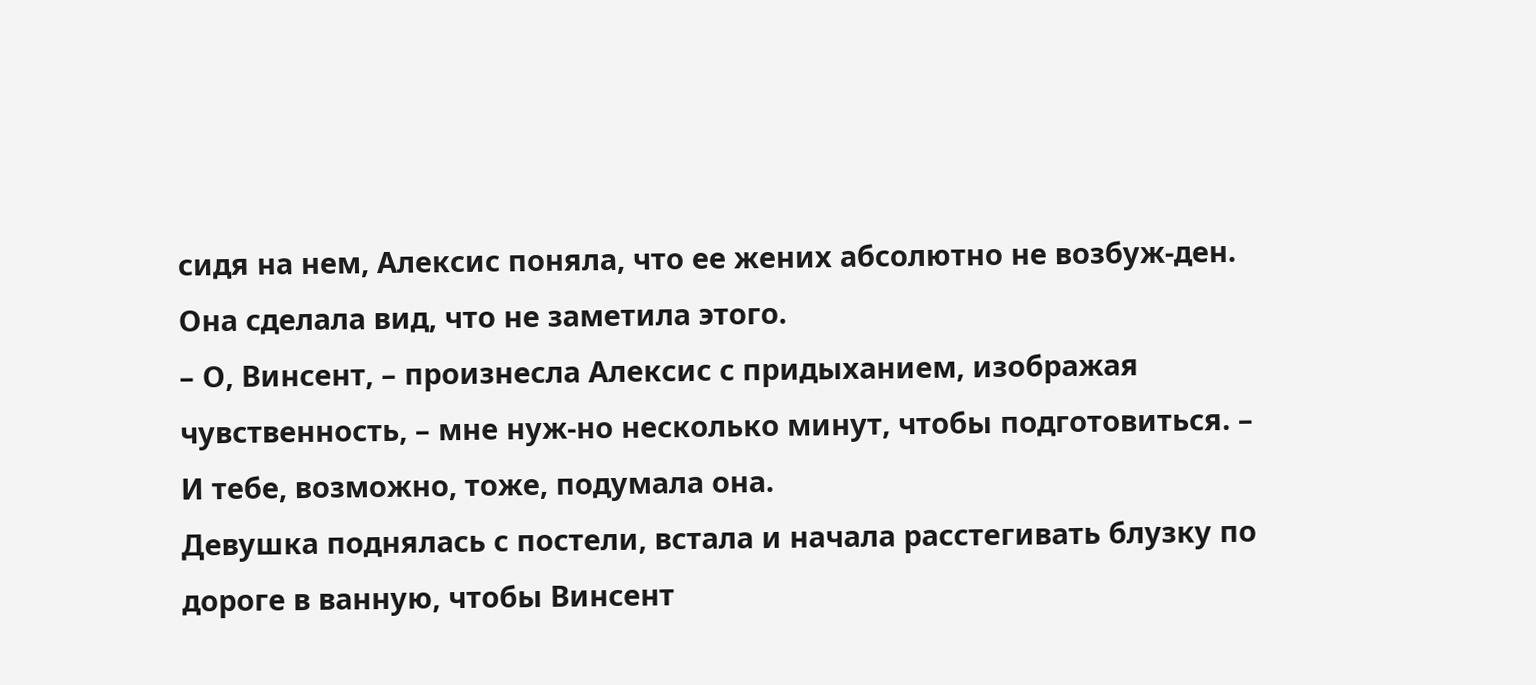сидя на нем, Алексис поняла, что ее жених абсолютно не возбуж-ден. Она сделала вид, что не заметила этого.
– О, Винсент, – произнесла Алексис с придыханием, изображая чувственность, – мне нуж-но несколько минут, чтобы подготовиться. – И тебе, возможно, тоже, подумала она.
Девушка поднялась с постели, встала и начала расстегивать блузку по дороге в ванную, чтобы Винсент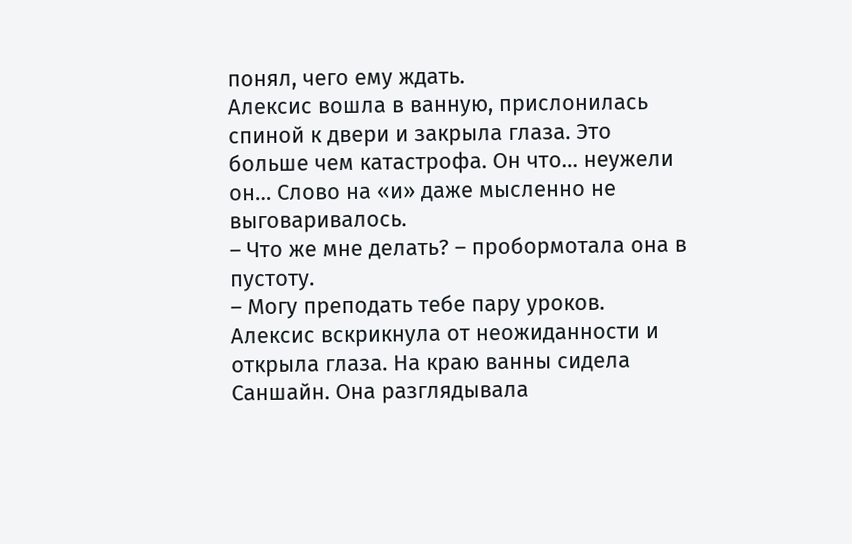понял, чего ему ждать.
Алексис вошла в ванную, прислонилась спиной к двери и закрыла глаза. Это больше чем катастрофа. Он что… неужели он… Слово на «и» даже мысленно не выговаривалось.
– Что же мне делать? – пробормотала она в пустоту.
– Могу преподать тебе пару уроков.
Алексис вскрикнула от неожиданности и открыла глаза. На краю ванны сидела Саншайн. Она разглядывала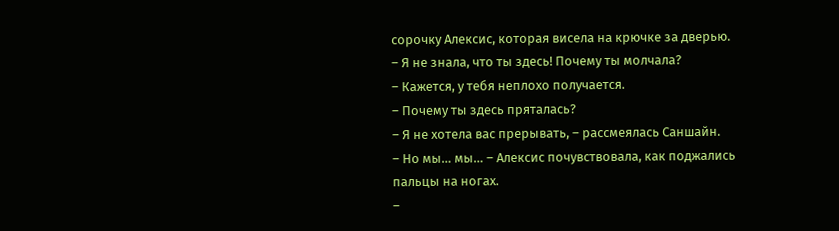сорочку Алексис, которая висела на крючке за дверью.
– Я не знала, что ты здесь! Почему ты молчала?
– Кажется, у тебя неплохо получается.
– Почему ты здесь пряталась?
– Я не хотела вас прерывать, – рассмеялась Саншайн.
– Но мы… мы… – Алексис почувствовала, как поджались пальцы на ногах.
–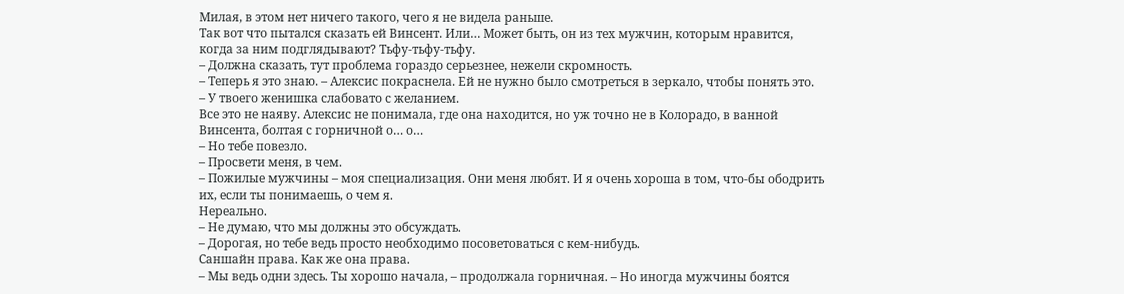Милая, в этом нет ничего такого, чего я не видела раньше.
Так вот что пытался сказать ей Винсент. Или… Может быть, он из тех мужчин, которым нравится, когда за ним подглядывают? Тьфу-тьфу-тьфу.
– Должна сказать, тут проблема гораздо серьезнее, нежели скромность.
– Теперь я это знаю. – Алексис покраснела. Ей не нужно было смотреться в зеркало, чтобы понять это.
– У твоего женишка слабовато с желанием.
Все это не наяву. Алексис не понимала, где она находится, но уж точно не в Колорадо, в ванной Винсента, болтая с горничной о… о…
– Но тебе повезло.
– Просвети меня, в чем.
– Пожилые мужчины – моя специализация. Они меня любят. И я очень хороша в том, что-бы ободрить их, если ты понимаешь, о чем я.
Нереально.
– Не думаю, что мы должны это обсуждать.
– Дорогая, но тебе ведь просто необходимо посоветоваться с кем-нибудь.
Саншайн права. Как же она права.
– Мы ведь одни здесь. Ты хорошо начала, – продолжала горничная. – Но иногда мужчины боятся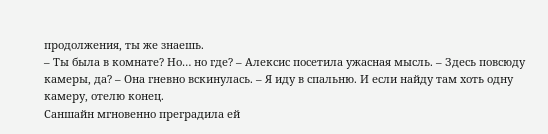продолжения, ты же знаешь.
– Ты была в комнате? Но… но где? – Алексис посетила ужасная мысль. – Здесь повсюду камеры, да? – Она гневно вскинулась. – Я иду в спальню. И если найду там хоть одну камеру, отелю конец.
Саншайн мгновенно преградила ей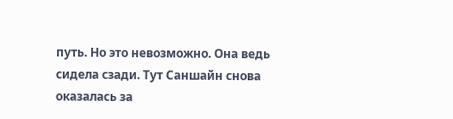путь. Но это невозможно. Она ведь сидела сзади. Тут Саншайн снова оказалась за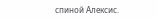спиной Алексис.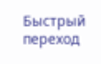Быстрый переход